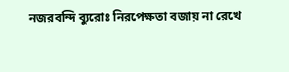নজরবন্দি ব্যুরোঃ নিরপেক্ষতা বজায় না রেখে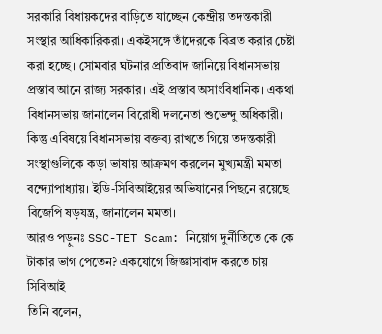সরকারি বিধায়কদের বাড়িতে যাচ্ছেন কেন্দ্রীয় তদন্তকারী সংস্থার আধিকারিকরা। একইসঙ্গে তাঁদেরকে বিব্রত করার চেষ্টা করা হচ্ছে। সোমবার ঘটনার প্রতিবাদ জানিয়ে বিধানসভায় প্রস্তাব আনে রাজ্য সরকার। এই প্রস্তাব অসাংবিধানিক। একথা বিধানসভায় জানালেন বিরোধী দলনেতা শুভেন্দু অধিকারী। কিন্তু এবিষয়ে বিধানসভায় বক্তব্য রাখতে গিয়ে তদন্তকারী সংস্থাগুলিকে কড়া ভাষায় আক্রমণ করলেন মুখ্যমন্ত্রী মমতা বন্দ্যোপাধ্যায়। ইডি-সিবিআইয়ের অভিযানের পিছনে রয়েছে বিজেপি ষড়যন্ত্র, জানালেন মমতা।
আরও পড়ুনঃ SSC-TET Scam: নিয়োগ দুর্নীতিতে কে কে টাকার ভাগ পেতেন? একযোগে জিজ্ঞাসাবাদ করতে চায় সিবিআই
তিনি বলেন,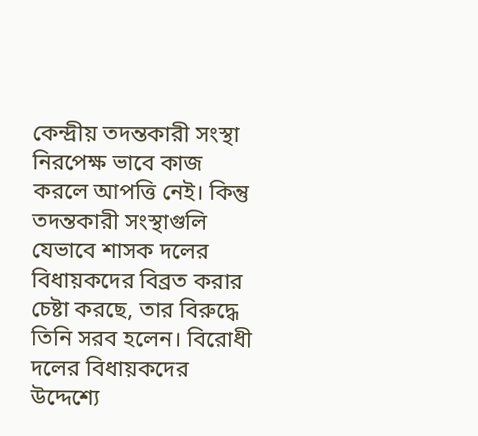কেন্দ্রীয় তদন্তকারী সংস্থা নিরপেক্ষ ভাবে কাজ করলে আপত্তি নেই। কিন্তু তদন্তকারী সংস্থাগুলি যেভাবে শাসক দলের বিধায়কদের বিব্রত করার চেষ্টা করছে, তার বিরুদ্ধে তিনি সরব হলেন। বিরোধী দলের বিধায়কদের উদ্দেশ্যে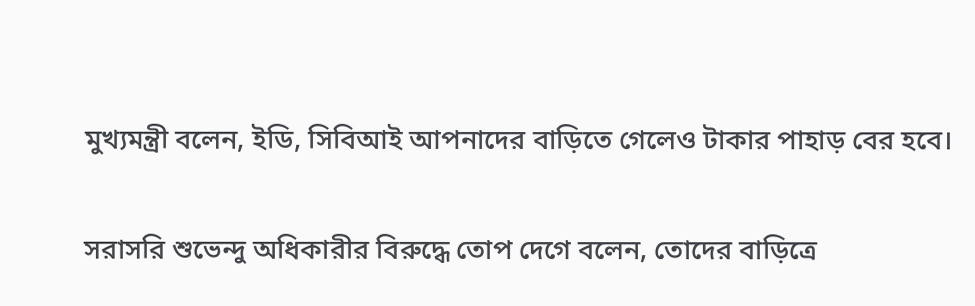মুখ্যমন্ত্রী বলেন, ইডি, সিবিআই আপনাদের বাড়িতে গেলেও টাকার পাহাড় বের হবে।

সরাসরি শুভেন্দু অধিকারীর বিরুদ্ধে তোপ দেগে বলেন, তোদের বাড়িত্রে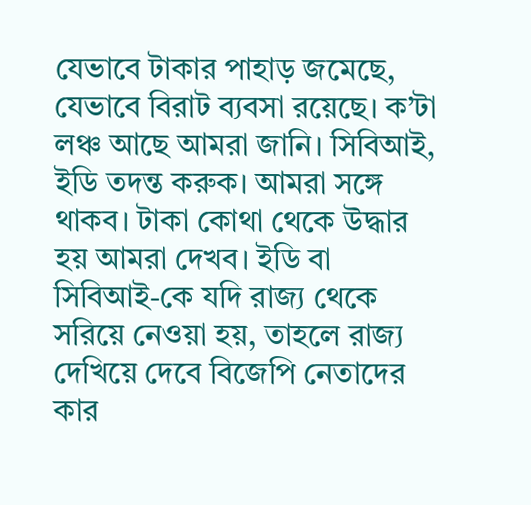যেভাবে টাকার পাহাড় জমেছে, যেভাবে বিরাট ব্যবসা রয়েছে। ক’টা লঞ্চ আছে আমরা জানি। সিবিআই, ইডি তদন্ত করুক। আমরা সঙ্গে থাকব। টাকা কোথা থেকে উদ্ধার হয় আমরা দেখব। ইডি বা সিবিআই-কে যদি রাজ্য থেকে সরিয়ে নেওয়া হয়, তাহলে রাজ্য দেখিয়ে দেবে বিজেপি নেতাদের কার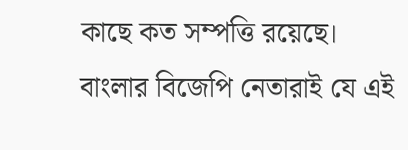কাছে কত সম্পত্তি রয়েছে। বাংলার বিজেপি নেতারাই যে এই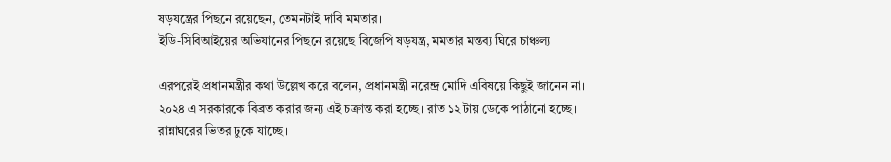ষড়যন্ত্রের পিছনে রয়েছেন, তেমনটাই দাবি মমতার।
ইডি-সিবিআইয়ের অভিযানের পিছনে রয়েছে বিজেপি ষড়যন্ত্র, মমতার মন্তব্য ঘিরে চাঞ্চল্য

এরপরেই প্রধানমন্ত্রীর কথা উল্লেখ করে বলেন, প্রধানমন্ত্রী নরেন্দ্র মোদি এবিষয়ে কিছুই জানেন না। ২০২৪ এ সরকারকে বিব্রত করার জন্য এই চক্রান্ত করা হচ্ছে। রাত ১২ টায় ডেকে পাঠানো হচ্ছে। রান্নাঘরের ভিতর ঢুকে যাচ্ছে।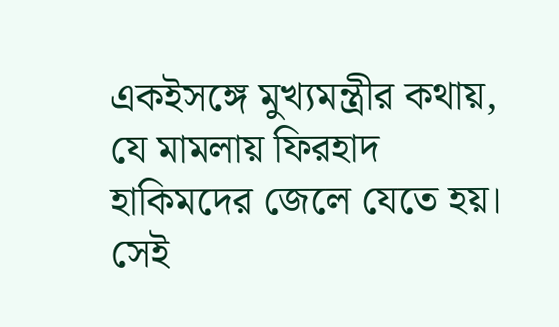একইসঙ্গে মুখ্যমন্ত্রীর কথায়, যে মামলায় ফিরহাদ হাকিমদের জেলে যেতে হয়। সেই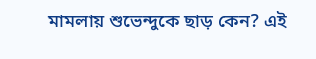মামলায় শুভেন্দুকে ছাড় কেন? এই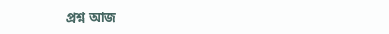প্রশ্ন আজ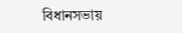বিধানসভায়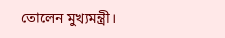তোলেন মুখ্যমন্ত্রী।